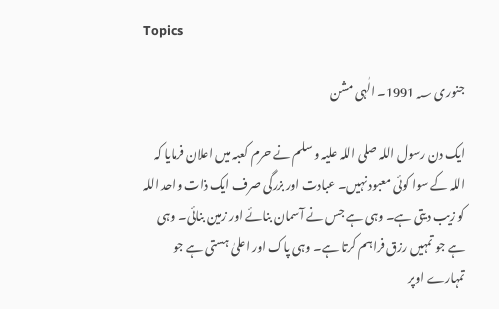Topics

جنوری 1991؁۔ الٰہی مشن

ایک دن رسول اللہ صلی اللہ علیہ و سلم نے حرم کعبہ میں اعلان فرمایا کہ اللہ کے سوا کوئی معبود نہیں۔ عبادت اور بزرگی صرف ایک ذات واحد اللہ کو زیب دیتی ہے۔ وہی ہے جس نے آسمان بنائے اور زمین بنائی۔ وہی ہے جو تمہیں رزق فراہم کرتا ہے۔ وہی پاک اور اعلیٰ ہستی ہے جو تمہارے اوپر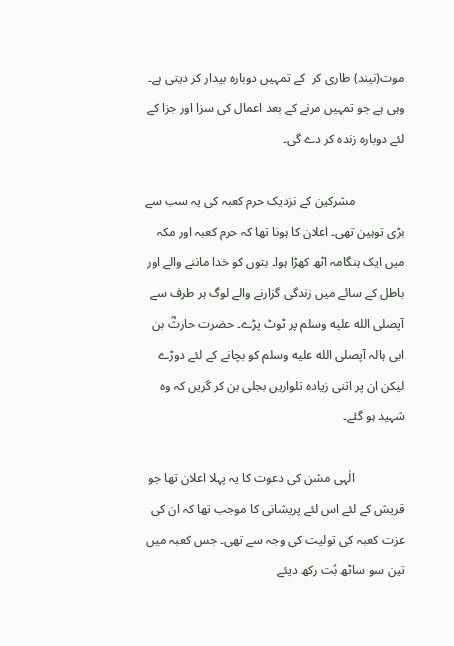موت(نیند) طاری کر  کے تمہیں دوبارہ بیدار کر دیتی ہے۔ وہی ہے جو تمہیں مرنے کے بعد اعمال کی سزا اور جزا کے لئے دوبارہ زندہ کر دے گی۔

                مشرکین کے نزدیک حرم کعبہ کی یہ سب سے بڑی توہین تھی۔ اعلان کا ہونا تھا کہ حرم کعبہ اور مکہ میں ایک ہنگامہ اٹھ کھڑا ہوا۔ بتوں کو خدا ماننے والے اور باطل کے سائے میں زندگی گزارنے والے لوگ ہر طرف سے آپصلى الله عليه وسلم پر ٹوٹ پڑے۔ حضرت حارثؓ بن ابی ہالہ آپصلى الله عليه وسلم کو بچانے کے لئے دوڑے لیکن ان پر اتنی زیادہ تلواریں بجلی بن کر گریں کہ وہ شہید ہو گئے۔

                الٰہی مشن کی دعوت کا یہ پہلا اعلان تھا جو قریش کے لئے اس لئے پریشانی کا موجب تھا کہ ان کی عزت کعبہ کی تولیت کی وجہ سے تھی۔ جس کعبہ میں تین سو ساٹھ بُت رکھ دیئے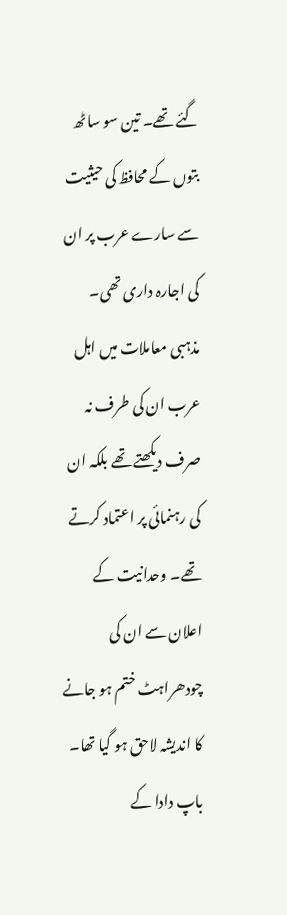گئے تھے۔ تین سو ساٹھ بتوں کے محافظ کی حیثیت سے سارے عرب پر ان کی اجارہ داری تھی۔ مذہبی معاملات میں اہل عرب ان کی طرف نہ صرف دیکھتے تھے بلکہ ان کی رہنمائی پر اعتماد کرتے تھے۔ وحدانیت کے اعلان سے ان کی چودھراہٹ ختم ہو جانے کا اندیشہ لاحق ہو گیا تھا۔ باپ دادا کے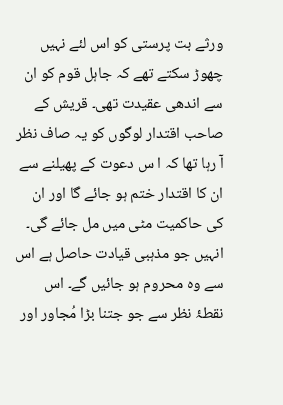ورثے بت پرستی کو اس لئے نہیں چھوڑ سکتے تھے کہ جاہل قوم کو ان سے اندھی عقیدت تھی۔ قریش کے صاحب اقتدار لوگوں کو یہ صاف نظر آ رہا تھا کہ ا س دعوت کے پھیلنے سے ان کا اقتدار ختم ہو جائے گا اور ان کی حاکمیت مٹی میں مل جائے گی۔ انہیں جو مذہبی قیادت حاصل ہے اس سے وہ محروم ہو جائیں گے۔ اس نقطۂ نظر سے جو جتنا بڑا مُجاور اور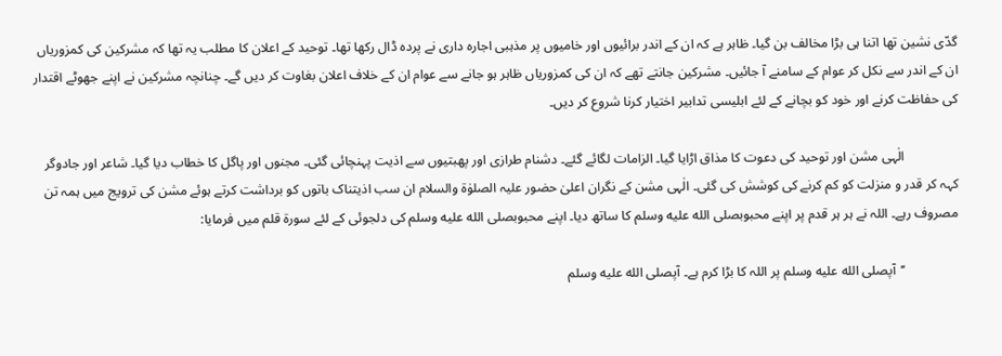گدّی نشین تھا اتنا ہی بڑا مخالف بن گیا۔ ظاہر ہے کہ ان کے اندر برائیوں اور خامیوں پر مذہبی اجارہ داری نے پردہ ڈال رکھا تھا۔ توحید کے اعلان کا مطلب یہ تھا کہ مشرکین کی کمزوریاں ان کے اندر سے نکل کر عوام کے سامنے آ جائیں۔ مشرکین جانتے تھے کہ ان کی کمزوریاں ظاہر ہو جانے سے عوام ان کے خلاف اعلان بغاوت کر دیں گے۔ چنانچہ مشرکین نے اپنے جھوٹے اقتدار کی حفاظت کرنے اور خود کو بچانے کے لئے ابلیسی تدابیر اختیار کرنا شروع کر دیں۔

                الٰہی مشن اور توحید کی دعوت کا مذاق اڑایا گیا۔ الزامات لگائے گئے۔ دشنام طرازی اور پھبتیوں سے اذیت پہنچائی گئی۔ مجنوں اور پاگل کا خطاب دیا گیا۔ شاعر اور جادوگر کہہ کر قدر و منزلت کو کم کرنے کی کوشش کی گئی۔ الٰہی مشن کے نگران اعلیٰ حضور علیہ الصلوٰۃ والسلام ان سب اذیتناک باتوں کو برداشت کرتے ہوئے مشن کی ترویج میں ہمہ تن مصروف رہے۔ اللہ نے ہر ہر قدم پر اپنے محبوبصلى الله عليه وسلم کا ساتھ دیا۔ اپنے محبوبصلى الله عليه وسلم کی دلجوئی کے لئے سورۃ قلم میں فرمایا:

                ’’آپصلى الله عليه وسلم پر اللہ کا بڑا کرم ہے۔ آپصلى الله عليه وسلم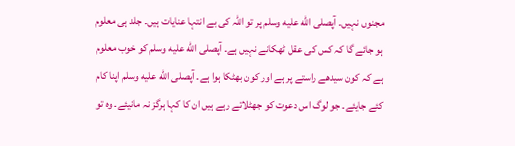مجنوں نہیں۔ آپصلى الله عليه وسلم پر تو اللہ کی بے انتہا عنایات ہیں۔ جلد ہی معلوم ہو جائے گا کہ کس کی عقل ٹھکانے نہیں ہے۔ آپصلى الله عليه وسلم کو خوب معلوم ہے کہ کون سیدھے راستے پر ہے اور کون بھٹکا ہوا ہے۔ آپصلى الله عليه وسلم اپنا کام کئے جایئے۔ جو لوگ اس دعوت کو جھٹلاتے رہے ہیں ان کا کہا ہرگز نہ مانیئے۔ وہ تو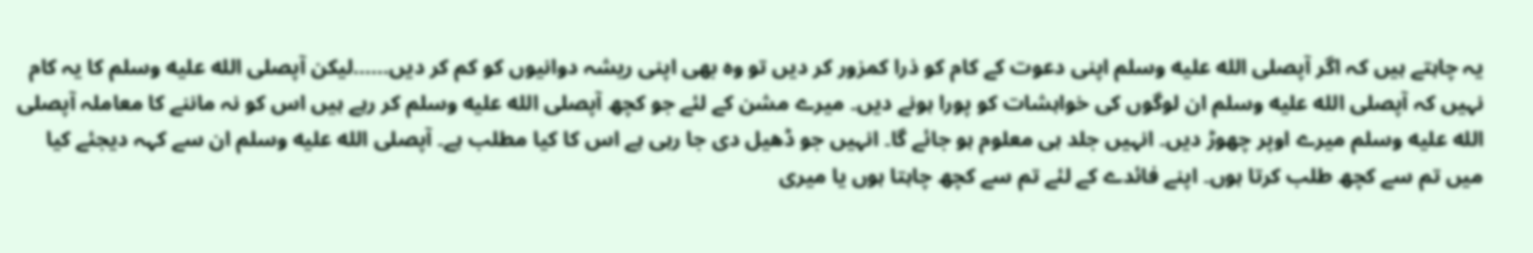یہ چاہتے ہیں کہ اگر آپصلى الله عليه وسلم اپنی دعوت کے کام کو ذرا کمزور کر دیں تو وہ بھی اپنی ریشہ دوانیوں کو کم کر دیں……لیکن آپصلى الله عليه وسلم کا یہ کام نہیں کہ آپصلى الله عليه وسلم ان لوگوں کی خواہشات کو پورا ہونے دیں۔ میرے مشن کے لئے جو کچھ آپصلى الله عليه وسلم کر رہے ہیں اس کو نہ ماننے کا معاملہ آپصلى الله عليه وسلم میرے اوپر چھوڑ دیں۔ انہیں جلد ہی معلوم ہو جائے گا۔ انہیں جو ڈھیل دی جا رہی ہے اس کا کیا مطلب ہے۔ آپصلى الله عليه وسلم ان سے کہہ دیجئے کیا میں تم سے کچھ طلب کرتا ہوں۔ اپنے فائدے کے لئے تم سے کچھ چاہتا ہوں یا میری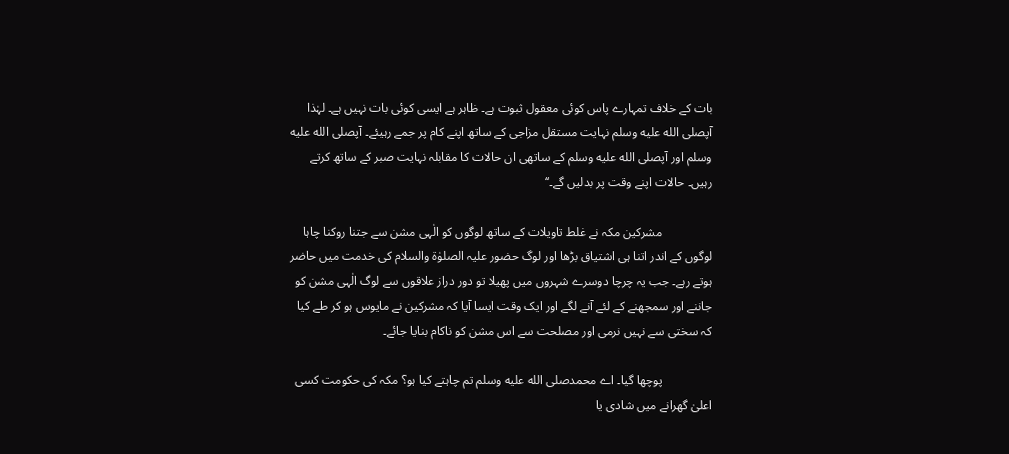بات کے خلاف تمہارے پاس کوئی معقول ثبوت ہے۔ ظاہر ہے ایسی کوئی بات نہیں ہے۔ لہٰذا آپصلى الله عليه وسلم نہایت مستقل مزاجی کے ساتھ اپنے کام پر جمے رہیئے۔ آپصلى الله عليه وسلم اور آپصلى الله عليه وسلم کے ساتھی ان حالات کا مقابلہ نہایت صبر کے ساتھ کرتے رہیں۔ حالات اپنے وقت پر بدلیں گے۔‘‘

                مشرکین مکہ نے غلط تاویلات کے ساتھ لوگوں کو الٰہی مشن سے جتنا روکنا چاہا لوگوں کے اندر اتنا ہی اشتیاق بڑھا اور لوگ حضور علیہ الصلوٰۃ والسلام کی خدمت میں حاضر ہوتے رہے۔ جب یہ چرچا دوسرے شہروں میں پھیلا تو دور دراز علاقوں سے لوگ الٰہی مشن کو جاننے اور سمجھنے کے لئے آنے لگے اور ایک وقت ایسا آیا کہ مشرکین نے مایوس ہو کر طے کیا کہ سختی سے نہیں نرمی اور مصلحت سے اس مشن کو ناکام بنایا جائے۔

                پوچھا گیا۔ اے محمدصلى الله عليه وسلم تم چاہتے کیا ہو؟ مکہ کی حکومت کسی اعلیٰ گھرانے میں شادی یا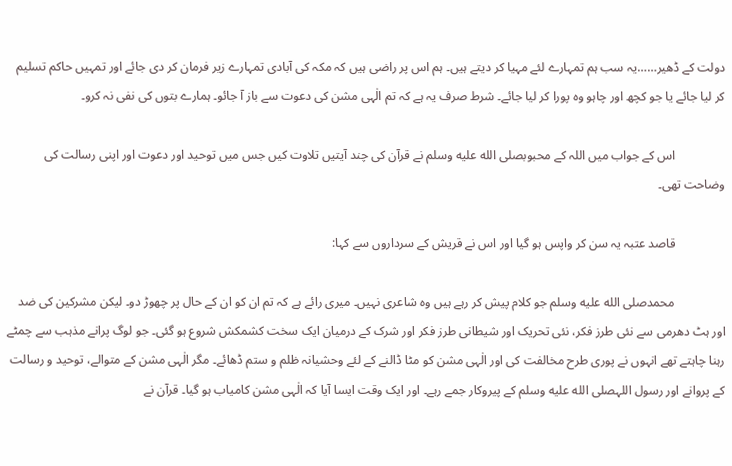دولت کے ڈھیر……یہ سب ہم تمہارے لئے مہیا کر دیتے ہیں۔ ہم اس پر راضی ہیں کہ مکہ کی آبادی تمہارے زیر فرمان کر دی جائے اور تمہیں حاکم تسلیم کر لیا جائے یا جو کچھ اور چاہو وہ پورا کر لیا جائے۔ شرط صرف یہ ہے کہ تم الٰہی مشن کی دعوت سے باز آ جائو۔ ہمارے بتوں کی نفی نہ کرو۔

                اس کے جواب میں اللہ کے محبوبصلى الله عليه وسلم نے قرآن کی چند آیتیں تلاوت کیں جس میں توحید اور دعوت اور اپنی رسالت کی وضاحت تھی۔

                قاصد عتبہ یہ سن کر واپس ہو گیا اور اس نے قریش کے سرداروں سے کہا:

                محمدصلى الله عليه وسلم جو کلام پیش کر رہے ہیں وہ شاعری نہیں۔ میری رائے ہے کہ تم ان کو ان کے حال پر چھوڑ دو۔ لیکن مشرکین کی ضد اور ہٹ دھرمی سے نئی طرز فکر، نئی تحریک اور شیطانی طرز فکر اور شرک کے درمیان ایک سخت کشمکش شروع ہو گئی۔ جو لوگ پرانے مذہب سے چمٹے رہنا چاہتے تھے انہوں نے پوری طرح مخالفت کی اور الٰہی مشن کو مٹا ڈالنے کے لئے وحشیانہ ظلم و ستم ڈھائے۔ مگر الٰہی مشن کے متوالے، توحید و رسالت کے پروانے اور رسول اللہصلى الله عليه وسلم کے پیروکار جمے رہے۔ اور ایک وقت ایسا آیا کہ الٰہی مشن کامیاب ہو گیا۔ قرآن نے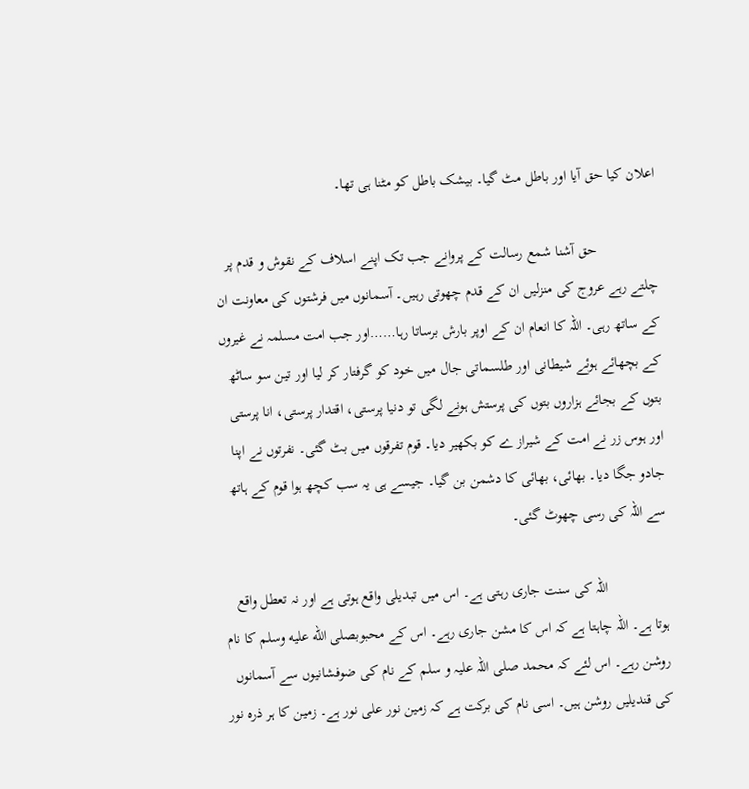اعلان کیا حق آیا اور باطل مٹ گیا۔ بیشک باطل کو مٹنا ہی تھا۔

                حق آشنا شمع رسالت کے پروانے جب تک اپنے اسلاف کے نقوش و قدم پر چلتے رہے عروج کی منزلیں ان کے قدم چھوتی رہیں۔ آسمانوں میں فرشتوں کی معاونت ان کے ساتھ رہی۔ اللہ کا انعام ان کے اوپر بارش برساتا رہا……اور جب امت مسلمہ نے غیروں کے بچھائے ہوئے شیطانی اور طلسماتی جال میں خود کو گرفتار کر لیا اور تین سو ساٹھ بتوں کے بجائے ہزاروں بتوں کی پرستش ہونے لگی تو دنیا پرستی، اقتدار پرستی، انا پرستی اور ہوس زر نے امت کے شیراز ے کو بکھیر دیا۔ قوم تفرقوں میں بٹ گئی۔ نفرتوں نے اپنا جادو جگا دیا۔ بھائی، بھائی کا دشمن بن گیا۔ جیسے ہی یہ سب کچھ ہوا قوم کے ہاتھ سے اللہ کی رسی چھوٹ گئی۔

                اللہ کی سنت جاری رہتی ہے۔ اس میں تبدیلی واقع ہوتی ہے اور نہ تعطل واقع ہوتا ہے۔ اللہ چاہتا ہے کہ اس کا مشن جاری رہے۔ اس کے محبوبصلى الله عليه وسلم کا نام روشن رہے۔ اس لئے کہ محمد صلی اللہ علیہ و سلم کے نام کی ضوفشانیوں سے آسمانوں کی قندیلیں روشن ہیں۔ اسی نام کی برکت ہے کہ زمین نور علی نور ہے۔ زمین کا ہر ذرہ نور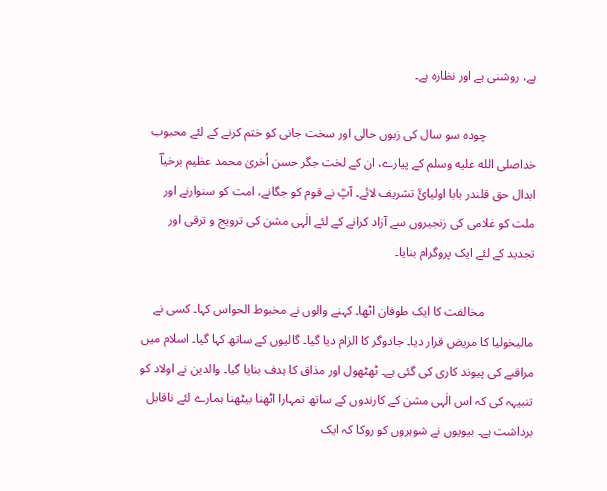ہے، روشنی ہے اور نظارہ ہے۔

                چودہ سو سال کی زبوں حالی اور سخت جانی کو ختم کرنے کے لئے محبوب خداصلى الله عليه وسلم کے پیارے، ان کے لخت جگر حسن اُخریٰ محمد عظیم برخیاؔ ابدال حق قلندر بابا اولیائؒ تشریف لائے۔ آپؒ نے قوم کو جگانے، امت کو سنوارنے اور ملت کو غلامی کی زنجیروں سے آزاد کرانے کے لئے الٰہی مشن کی ترویج و ترقی اور تجدید کے لئے ایک پروگرام بنایا۔

                مخالفت کا ایک طوفان اٹھا۔ کہنے والوں نے مخبوط الحواس کہا۔ کسی نے مالیخولیا کا مریض قرار دیا۔ جادوگر کا الزام دیا گیا۔ گالیوں کے ساتھ کہا گیا۔ اسلام میں مراقبے کی پیوند کاری کی گئی ہے۔ ٹھٹھول اور مذاق کا ہدف بنایا گیا۔ والدین نے اولاد کو تنبیہہ کی کہ اس الٰہی مشن کے کارندوں کے ساتھ تمہارا اٹھنا بیٹھنا ہمارے لئے ناقابل برداشت ہے۔ بیویوں نے شوہروں کو روکا کہ ایک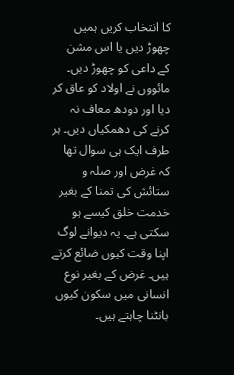کا انتخاب کریں ہمیں چھوڑ دیں یا اس مشن کے داعی کو چھوڑ دیں۔ مائووں نے اولاد کو عاق کر دیا اور دودھ معاف نہ کرنے کی دھمکیاں دیں۔ ہر طرف ایک ہی سوال تھا کہ غرض اور صلہ و ستائش کی تمنا کے بغیر خدمت خلق کیسے ہو سکتی ہے۔ یہ دیوانے لوگ اپنا وقت کیوں ضائع کرتے ہیں۔ غرض کے بغیر نوع انسانی میں سکون کیوں بانٹنا چاہتے ہیں۔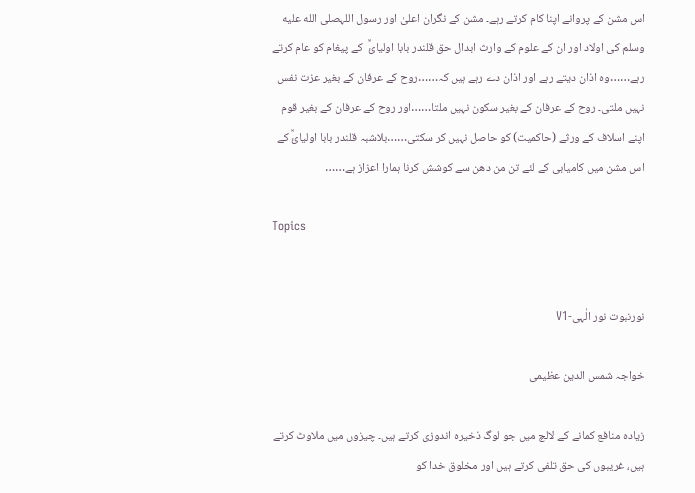اس مشن کے پروانے اپنا کام کرتے رہے۔ مشن کے نگران اعلیٰ اور رسول اللہصلى الله عليه وسلم کی اولاد اور ان کے علوم کے وارث ابدال حق قلندر بابا اولیائؒ  کے پیغام کو عام کرتے رہے……وہ اذان دیتے رہے اور اذان دے رہے ہیں کہ……روح کے عرفان کے بغیر عزت نفس نہیں ملتی۔ روح کے عرفان کے بغیر سکون نہیں ملتا……اور روح کے عرفان کے بغیر قوم اپنے اسلاف کے ورثے (حاکمیت) کو حاصل نہیں کر سکتی……بلاشبہ قلندر بابا اولیائؒ کے اس مشن میں کامیابی کے لئے تن من دھن سے کوشش کرنا ہمارا اعزاز ہے……

Topics


نورنبوت نور الٰہی-V1

خواجہ شمس الدین عظیمی

زیادہ منافع کمانے کے لالچ میں جو لوگ ذخیرہ اندوزی کرتے ہیں۔ چیزوں میں ملاوٹ کرتے ہیں، غریبوں کی حق تلفی کرتے ہیں اور مخلوق خدا کو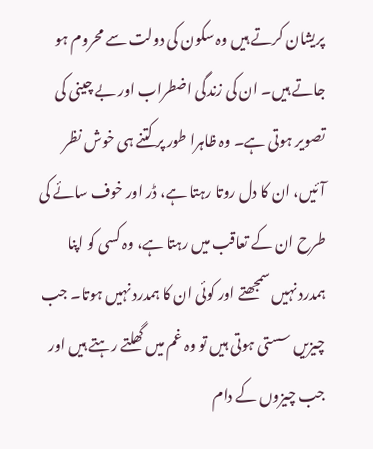پریشان کرتے ہیں وہ سکون کی دولت سے محروم ہو جاتے ہیں۔ ان کی زندگی اضطراب اور بے چینی کی تصویر ہوتی ہے۔ وہ ظاہرا طور پر کتنے ہی خوش نظر آئیں، ان کا دل روتا رہتا ہے، ڈر اور خوف سائے کی طرح ان کے تعاقب میں رہتا ہے، وہ کسی کو اپنا ہمدرد نہیں سمجھتے اور کوئی ان کا ہمدرد نہیں ہوتا۔ جب چیزیں سستی ہوتی ہیں تو وہ غم میں گھلتے رہتے ہیں اور جب چیزوں کے دام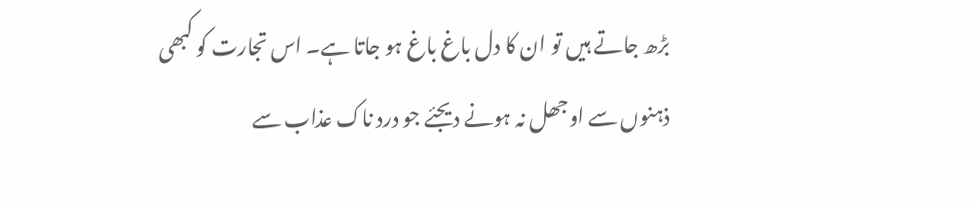بڑھ جاتے ہیں تو ان کا دل باغ باغ ہو جاتا ہے۔ اس تجارت کو کبھی ذہنوں سے اوجھل نہ ہونے دیجئے جو درد ناک عذاب سے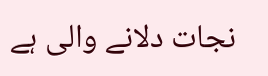نجات دلانے والی ہے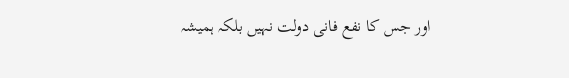اور جس کا نفع فانی دولت نہیں بلکہ ہمیشہ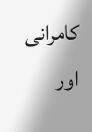کامرانی اور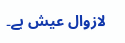لازوال عیش ہے۔